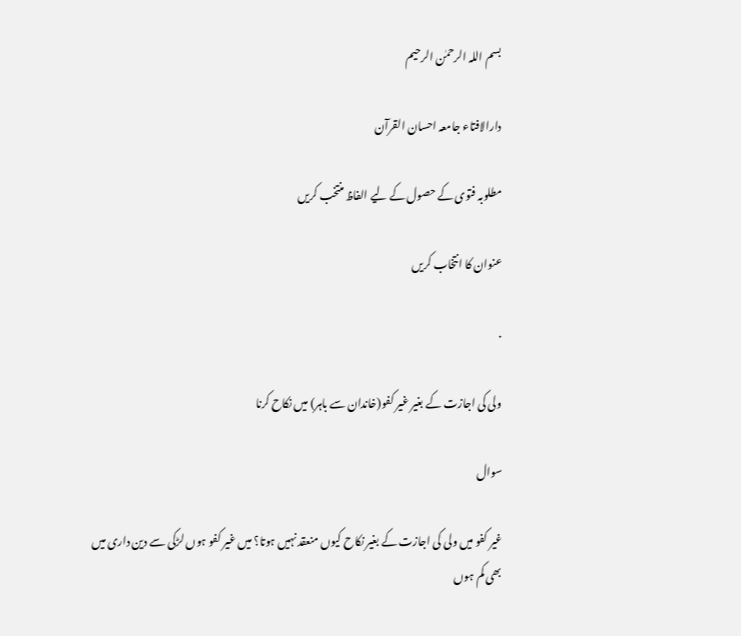بسم اللہ الرحمٰن الرحیم

دارالافتاء جامعہ احسان القرآن

مطلوبہ فتوی کے حصول کے لیے الفاظ منتخب کریں

عنوان کا انتخاب کریں

.

ولی کی اجازت کے بغیر غیر کفو(خاندان سے باہر) میں نکاح کرنا

سوال

غیر کفو میں ولی کی اجازت کے بغیر نکاح کیوں منعقد نہیں ہوتا؟ میں غیر کفو ہوں لڑکی سے دین داری میں بھی کم ہوں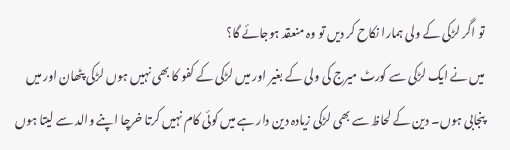تو اگر لڑکی کے ولی ہمارا نکاح کر دیں تو وہ منعقد ہوجائے گا؟
میں نے ایک لڑکی سے کورٹ میرج کی ولی کے بغیر اور میں لڑکی کے کفو کا بھی نہیں ہوں لڑکی پٹھان اور میں پنجابی ہوں۔ دین کے لحاظ سے بھی لڑکی زیادہ دین دار ہے میں کوئی کام نہیں کرتا خرچا اپنے والد سے لیتا ہوں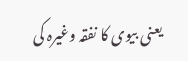یعنی بیوی کا نفقہ وغیرہ کی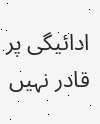ادائیگی پر قادر نہیں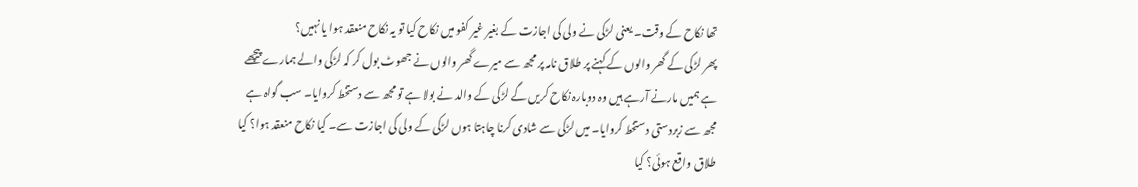تھا نکاح کے وقت۔ یعنی لڑکی نے ولی کی اجازت کے بغیر غیر کفو میں نکاح کیا تو یہ نکاح منعقد ہوا یا نہیں؟
پھر لڑکی کے گھر والوں کے کہنے پر طلاق نامہ پر مجھ سے میرے گھر والوں نے جھوٹ بول کر کہ لڑکی والے ہمارے پیچھے ہے ہمیں مارنے آرہے ہیں وہ دوبارہ نکاح کریں گے لڑکی کے والد نے بولا ہے تو مجھ سے دستخط کروایا۔ سب گواہ ہے مجھ سے زبردستی دستخط کروایا۔ میں لڑکی سے شادی کرنا چاہتا ہوں لڑکی کے ولی کی اجازت سے۔ کیا نکاح منعقد ہوا؟ کیا طلاق واقع ہوئی؟ کیا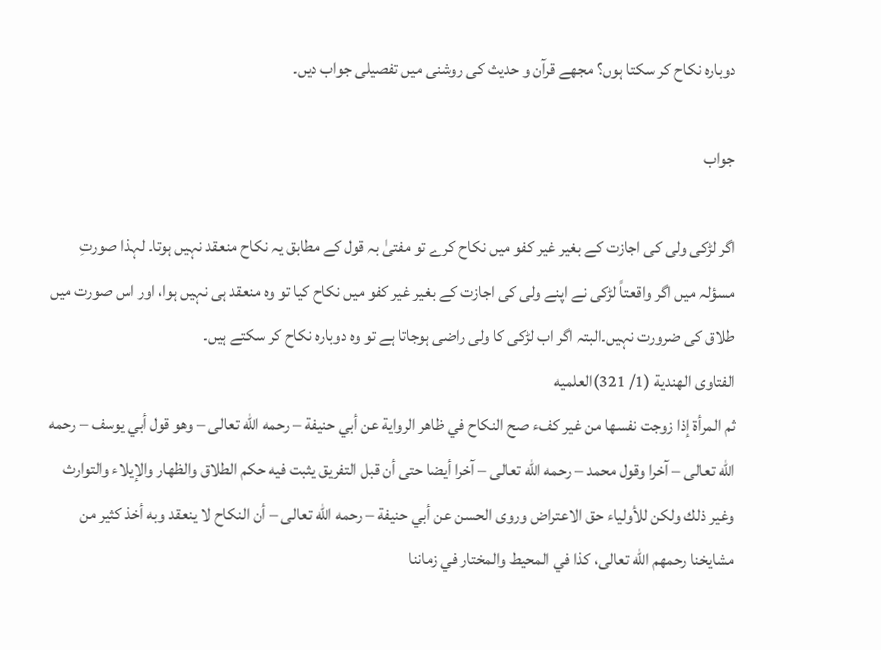دوبارہ نکاح کر سکتا ہوں؟ مجھے قرآن و حدیث کی روشنی میں تفصیلی جواب دیں۔

جواب

اگر لڑکی ولی کی اجازت کے بغیر غیر کفو میں نکاح کرے تو مفتیٰ بہ قول کے مطابق یہ نکاح منعقد نہیں ہوتا۔ لہذا صورتِ مسؤلہ میں اگر واقعتاً لڑکی نے اپنے ولی کی اجازت کے بغیر غیر کفو میں نکاح کیا تو وہ منعقد ہی نہیں ہوا، اور اس صورت میں طلاق کی ضرورت نہیں۔البتہ اگر اب لڑکی کا ولی راضی ہوجاتا ہے تو وہ دوبارہ نکاح کر سکتے ہیں۔
الفتاوى الهندية (1/ 321)العلميه
ثم المرأة إذا زوجت نفسها من غير كفء صح النكاح في ظاهر الرواية عن أبي حنيفة – رحمه الله تعالى – وهو قول أبي يوسف – رحمه الله تعالى – آخرا وقول محمد – رحمه الله تعالى – آخرا أيضا حتى أن قبل التفريق يثبت فيه حكم الطلاق والظهار والإيلاء والتوارث وغير ذلك ولكن للأولياء حق الاعتراض وروى الحسن عن أبي حنيفة – رحمه الله تعالى – أن النكاح لا ينعقد وبه أخذ كثير من مشايخنا رحمهم الله تعالى، كذا في المحيط والمختار في زماننا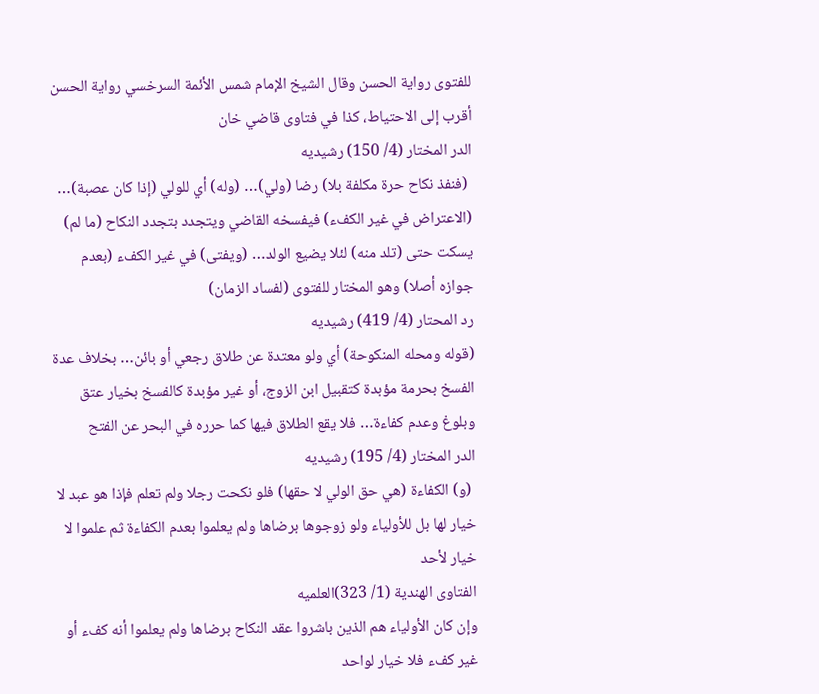للفتوى رواية الحسن وقال الشيخ الإمام شمس الأئمة السرخسي رواية الحسن أقرب إلى الاحتياط، كذا في فتاوى قاضي خان
الدر المختار (4/ 150) رشيديه
 (فنفذ نكاح حرة مكلفة بلا) رضا (ولي)… (وله) أي للولي (إذا كان عصبة)… (الاعتراض في غير الكفء) فيفسخه القاضي ويتجدد بتجدد النكاح (ما لم) يسكت حتى (تلد منه) لئلا يضيع الولد… (ويفتى) في غير الكفء (بعدم جوازه أصلا) وهو المختار للفتوى (لفساد الزمان)
رد المحتار (4/ 419) رشيديه
(قوله ومحله المنكوحة) أي ولو معتدة عن طلاق رجعي أو بائن… بخلاف عدة الفسخ بحرمة مؤبدة كتقبيل ابن الزوج، أو غير مؤبدة كالفسخ بخيار عتق وبلوغ وعدم كفاءة… فلا يقع الطلاق فيها كما حرره في البحر عن الفتح
الدر المختار (4/ 195) رشيديه
 (و) الكفاءة (هي حق الولي لا حقها) فلو نكحت رجلا ولم تعلم فإذا هو عبد لا خيار لها بل للأولياء ولو زوجوها برضاها ولم يعلموا بعدم الكفاءة ثم علموا لا خيار لأحد
الفتاوى الهندية (1/ 323)العلميه
وإن كان الأولياء هم الذين باشروا عقد النكاح برضاها ولم يعلموا أنه كفء أو غير كفء فلا خيار لواحد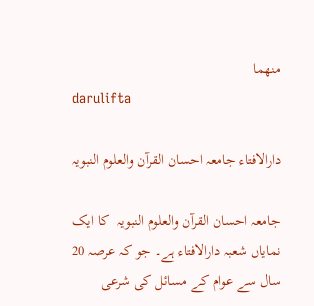منهما
darulifta

دارالافتاء جامعہ احسان القرآن والعلوم النبویہ

جامعہ احسان القرآن والعلوم النبویہ  کا ایک نمایاں شعبہ دارالافتاء ہے۔ جو کہ عرصہ 20 سال سے عوام کے مسائل کی شرعی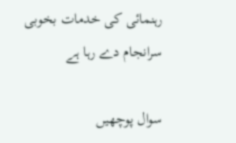رہنمائی کی خدمات بخوبی  سرانجام دے رہا ہے

سوال پوچھیں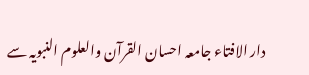دار الافتاء جامعہ احسان القرآن والعلوم النبویہ سے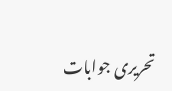تحریری جوابات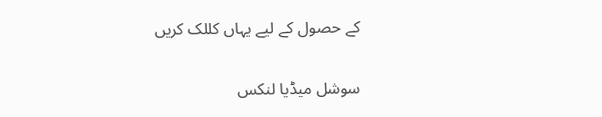کے حصول کے لیے یہاں کللک کریں

سوشل میڈیا لنکس